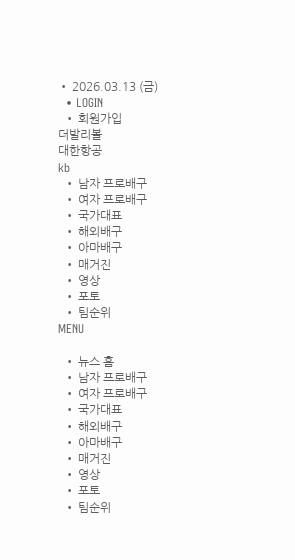• 2026.03.13 (금)
  • LOGIN
  • 회원가입
더발리볼
대한항공
kb
  • 남자 프로배구
  • 여자 프로배구
  • 국가대표
  • 해외배구
  • 아마배구
  • 매거진
  • 영상
  • 포토
  • 팀순위
MENU

  • 뉴스 홈
  • 남자 프로배구
  • 여자 프로배구
  • 국가대표
  • 해외배구
  • 아마배구
  • 매거진
  • 영상
  • 포토
  • 팀순위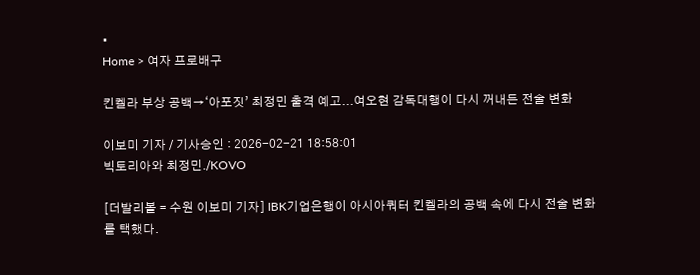•
Home > 여자 프로배구

킨켈라 부상 공백→‘아포짓’ 최정민 출격 예고...여오현 감독대행이 다시 꺼내든 전술 변화

이보미 기자 / 기사승인 : 2026-02-21 18:58:01
빅토리아와 최정민./KOVO

[더발리볼 = 수원 이보미 기자] IBK기업은행이 아시아쿼터 킨켈라의 공백 속에 다시 전술 변화를 택했다.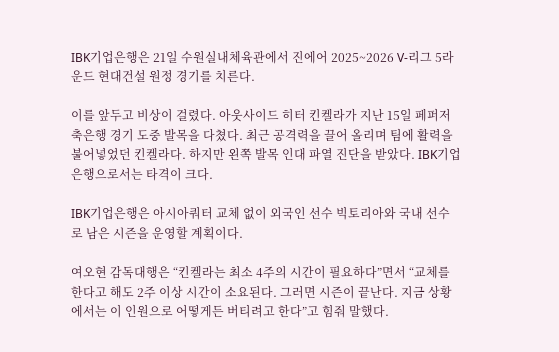IBK기업은행은 21일 수원실내체육관에서 진에어 2025~2026 V-리그 5라운드 현대건설 원정 경기를 치른다.

이를 앞두고 비상이 걸렸다. 아웃사이드 히터 킨켈라가 지난 15일 페퍼저축은행 경기 도중 발목을 다쳤다. 최근 공격력을 끌어 올리며 팀에 활력을 불어넣었던 킨켈라다. 하지만 왼쪽 발목 인대 파열 진단을 받았다. IBK기업은행으로서는 타격이 크다.

IBK기업은행은 아시아쿼터 교체 없이 외국인 선수 빅토리아와 국내 선수로 남은 시즌을 운영할 계획이다.

여오현 감독대행은 “킨켈라는 최소 4주의 시간이 필요하다”면서 “교체를 한다고 해도 2주 이상 시간이 소요된다. 그러면 시즌이 끝난다. 지금 상황에서는 이 인원으로 어떻게든 버티려고 한다”고 힘줘 말했다.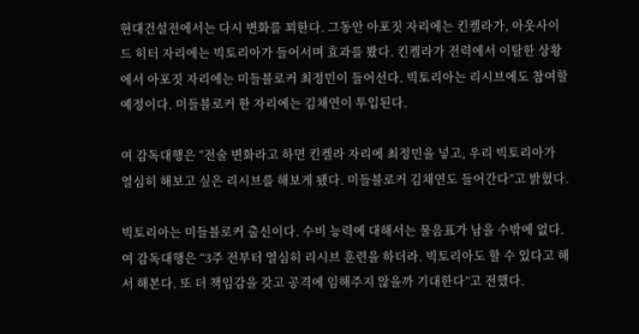현대건설전에서는 다시 변화를 꾀한다. 그동안 아포짓 자리에는 킨켈라가, 아웃사이드 히터 자리에는 빅토리아가 들어서며 효과를 봤다. 킨켈라가 전력에서 이탈한 상황에서 아포짓 자리에는 미들블로커 최정민이 들어선다. 빅토리아는 리시브에도 참여할 예정이다. 미들블로커 한 자리에는 김채연이 투입된다.

여 감독대행은 “전술 변화라고 하면 킨켈라 자리에 최정민을 넣고, 우리 빅토리아가 열심히 해보고 싶은 리시브를 해보게 됐다. 미들블로커 김채연도 들어간다”고 밝혔다.

빅토리아는 미들블로커 출신이다. 수비 능력에 대해서는 물음표가 남을 수밖에 없다. 여 감독대행은 “3주 전부터 열심히 리시브 훈련을 하더라. 빅토리아도 할 수 있다고 해서 해본다. 또 더 책임감을 갖고 공격에 임해주지 않을까 기대한다”고 전했다.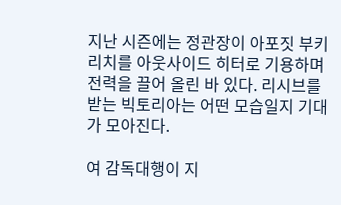지난 시즌에는 정관장이 아포짓 부키리치를 아웃사이드 히터로 기용하며 전력을 끌어 올린 바 있다. 리시브를 받는 빅토리아는 어떤 모습일지 기대가 모아진다.

여 감독대행이 지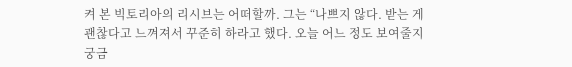켜 본 빅토리아의 리시브는 어떠할까. 그는 “나쁘지 않다. 받는 게 괜찮다고 느껴져서 꾸준히 하라고 했다. 오늘 어느 정도 보여줄지 궁금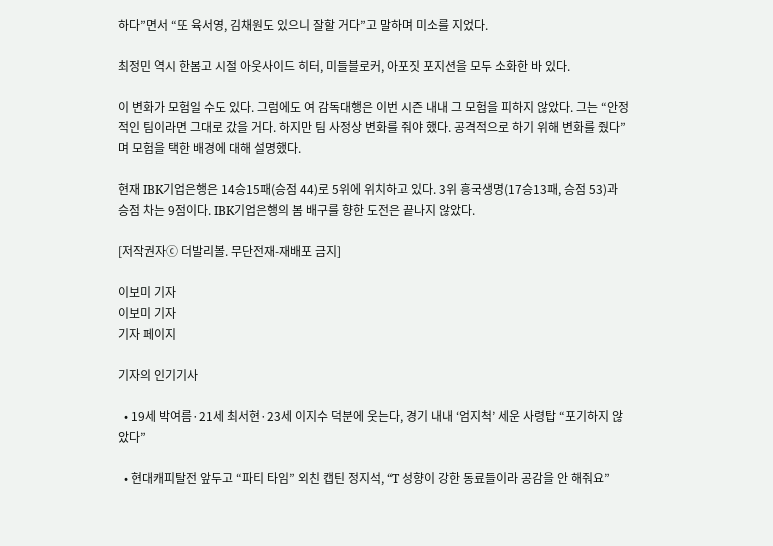하다”면서 “또 육서영, 김채원도 있으니 잘할 거다”고 말하며 미소를 지었다.

최정민 역시 한봄고 시절 아웃사이드 히터, 미들블로커, 아포짓 포지션을 모두 소화한 바 있다.

이 변화가 모험일 수도 있다. 그럼에도 여 감독대행은 이번 시즌 내내 그 모험을 피하지 않았다. 그는 “안정적인 팀이라면 그대로 갔을 거다. 하지만 팀 사정상 변화를 줘야 했다. 공격적으로 하기 위해 변화를 줬다”며 모험을 택한 배경에 대해 설명했다.

현재 IBK기업은행은 14승15패(승점 44)로 5위에 위치하고 있다. 3위 흥국생명(17승13패, 승점 53)과 승점 차는 9점이다. IBK기업은행의 봄 배구를 향한 도전은 끝나지 않았다.

[저작권자ⓒ 더발리볼. 무단전재-재배포 금지]

이보미 기자
이보미 기자
기자 페이지

기자의 인기기사

  • 19세 박여름·21세 최서현·23세 이지수 덕분에 웃는다, 경기 내내 ‘엄지척’ 세운 사령탑 “포기하지 않았다”

  • 현대캐피탈전 앞두고 “파티 타임” 외친 캡틴 정지석, “T 성향이 강한 동료들이라 공감을 안 해줘요”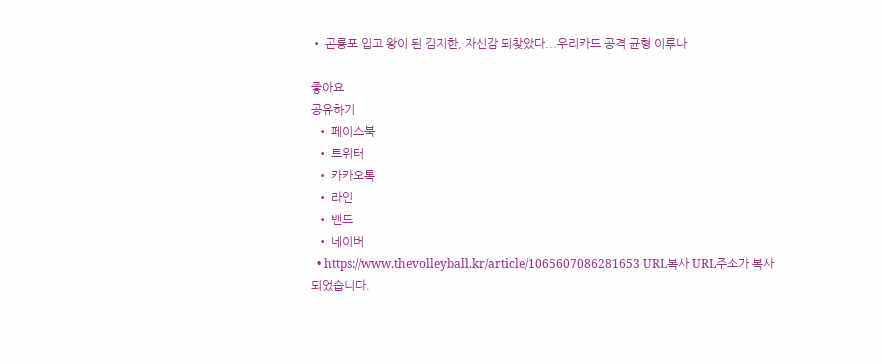• 곤룡포 입고 왕이 된 김지한, 자신감 되찾았다...우리카드 공격 균형 이루나

좋아요
공유하기
  • 페이스북
  • 트위터
  • 카카오톡
  • 라인
  • 밴드
  • 네이버
  • https://www.thevolleyball.kr/article/1065607086281653 URL복사 URL주소가 복사 되었습니다.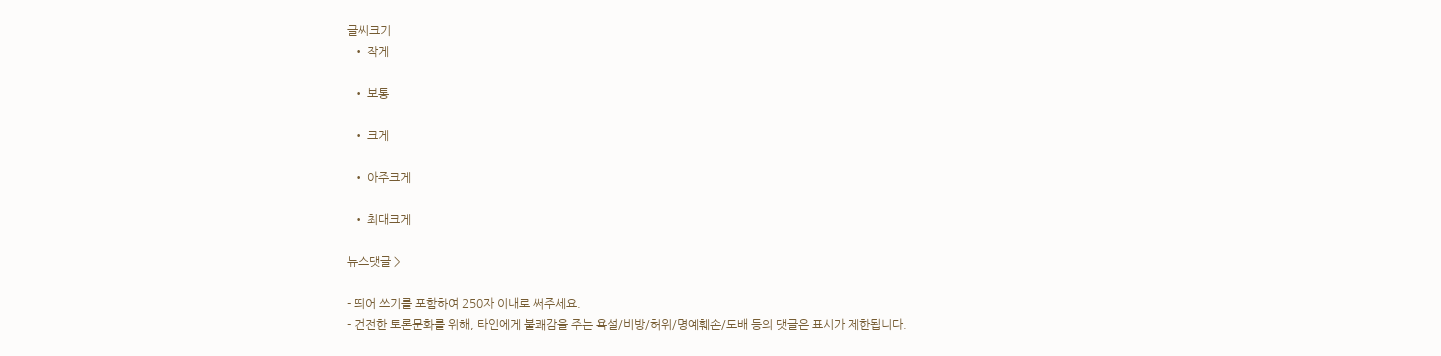글씨크기
  • 작게

  • 보통

  • 크게

  • 아주크게

  • 최대크게

뉴스댓글 >

- 띄어 쓰기를 포함하여 250자 이내로 써주세요.
- 건전한 토론문화를 위해, 타인에게 불쾌감을 주는 욕설/비방/허위/명예훼손/도배 등의 댓글은 표시가 제한됩니다.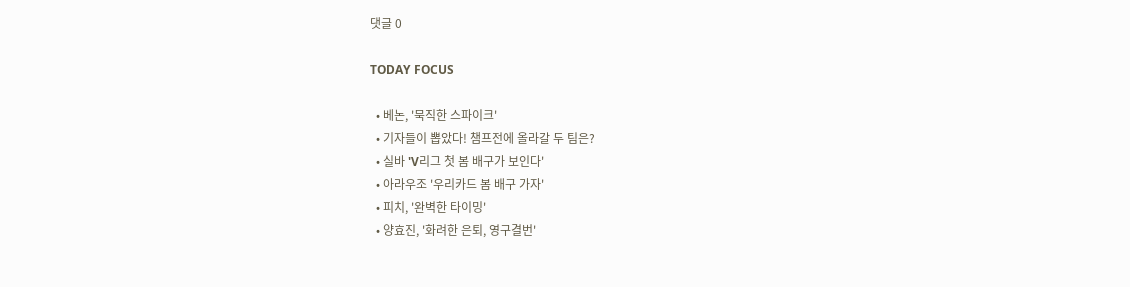댓글 0

TODAY FOCUS

  • 베논, '묵직한 스파이크'
  • 기자들이 뽑았다! 챔프전에 올라갈 두 팀은?
  • 실바 'V리그 첫 봄 배구가 보인다'
  • 아라우조 '우리카드 봄 배구 가자'
  • 피치, '완벽한 타이밍'
  • 양효진, '화려한 은퇴, 영구결번'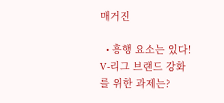매거진

  • 흥행 요소는 있다! V-리그 브랜드 강화를 위한 과제는?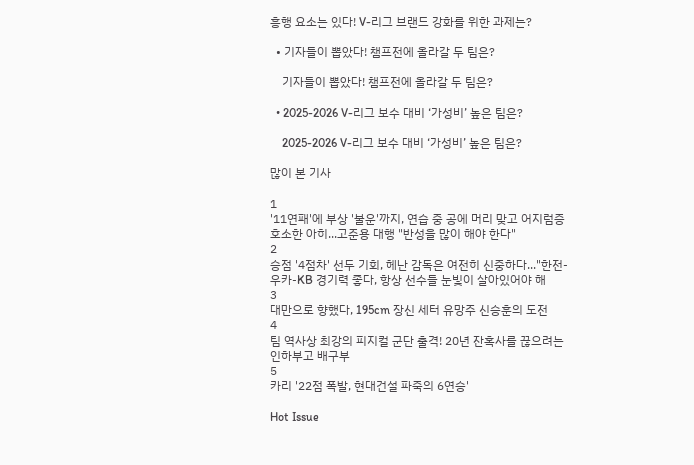흥행 요소는 있다! V-리그 브랜드 강화를 위한 과제는?

  • 기자들이 뽑았다! 챔프전에 올라갈 두 팀은?

    기자들이 뽑았다! 챔프전에 올라갈 두 팀은?

  • 2025-2026 V-리그 보수 대비 ‘가성비’ 높은 팀은?

    2025-2026 V-리그 보수 대비 ‘가성비’ 높은 팀은?

많이 본 기사

1
'11연패'에 부상 '불운'까지, 연습 중 공에 머리 맞고 어지럼증 호소한 아히...고준용 대행 "반성을 많이 해야 한다"
2
승점 '4점차' 선두 기회, 헤난 감독은 여전히 신중하다..."한전-우카-KB 경기력 좋다, 항상 선수들 눈빛이 살아있어야 해
3
대만으로 향했다, 195cm 장신 세터 유망주 신승훈의 도전
4
팀 역사상 최강의 피지컬 군단 출격! 20년 잔혹사를 끊으려는 인하부고 배구부
5
카리 '22점 폭발, 현대건설 파죽의 6연승'

Hot Issue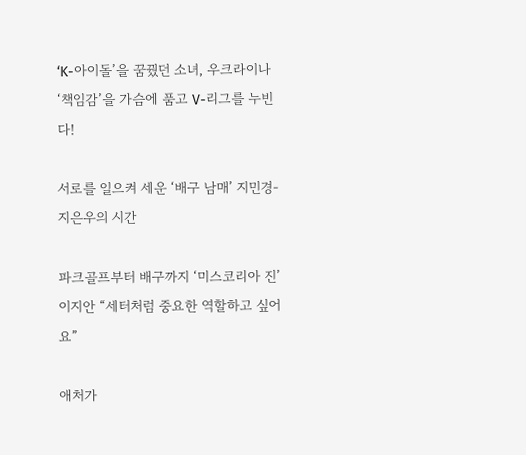‘K-아이돌’을 꿈꿨던 소녀, 우크라이나 ‘책임감’을 가슴에 품고 V-리그를 누빈다!

서로를 일으켜 세운 ‘배구 남매’ 지민경-지은우의 시간

파크골프부터 배구까지 ‘미스코리아 진’ 이지안 “세터처럼 중요한 역할하고 싶어요”

애처가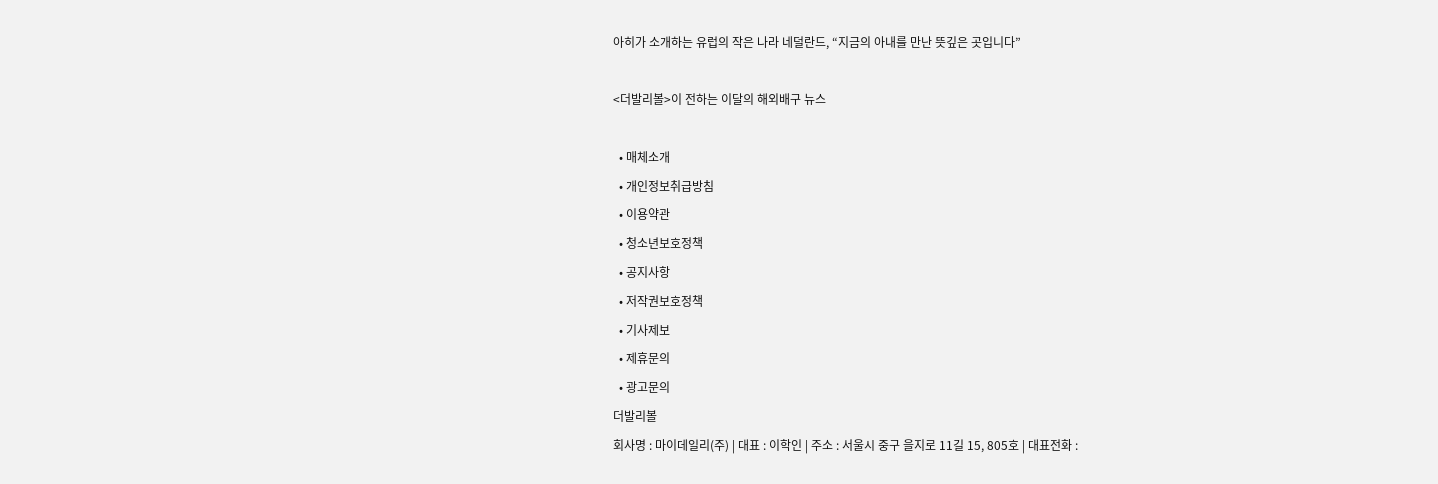아히가 소개하는 유럽의 작은 나라 네덜란드, “지금의 아내를 만난 뜻깊은 곳입니다”

<더발리볼>이 전하는 이달의 해외배구 뉴스

  • 매체소개
  • 개인정보취급방침
  • 이용약관
  • 청소년보호정책
  • 공지사항
  • 저작권보호정책
  • 기사제보
  • 제휴문의
  • 광고문의
더발리볼
회사명 : 마이데일리(주) | 대표 : 이학인 | 주소 : 서울시 중구 을지로 11길 15, 805호 | 대표전화 :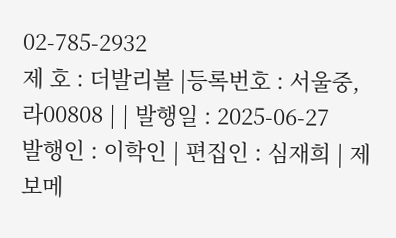02-785-2932
제 호 : 더발리볼 |등록번호 : 서울중, 라00808 | | 발행일 : 2025-06-27
발행인 : 이학인 | 편집인 : 심재희 | 제보메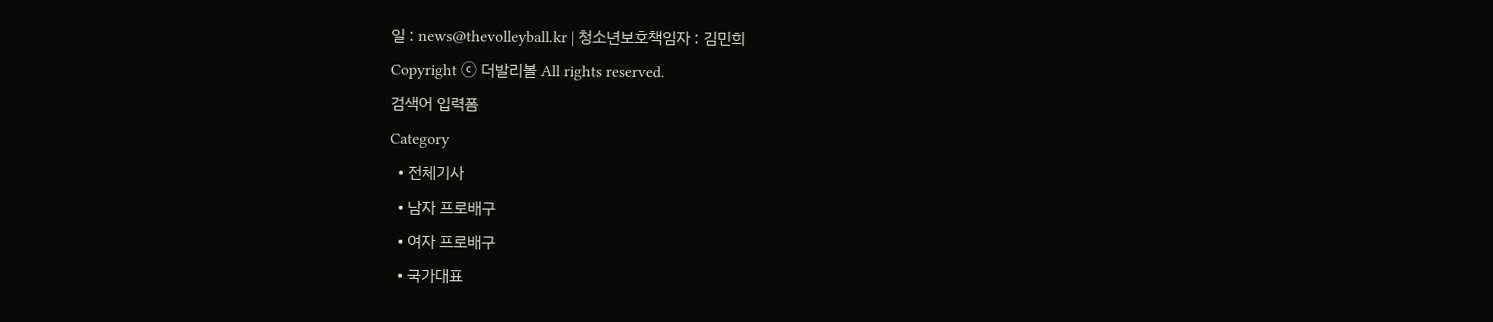일 : news@thevolleyball.kr | 청소년보호책임자 : 김민희
Copyright ⓒ 더발리볼 All rights reserved.
검색어 입력폼
Category
  • 전체기사
  • 남자 프로배구
  • 여자 프로배구
  • 국가대표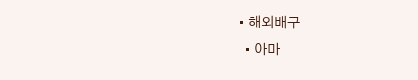• 해외배구
  • 아마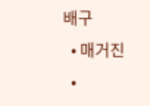배구
  • 매거진
  •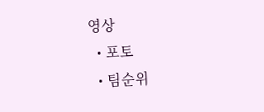영상
  • 포토
  • 팀순위